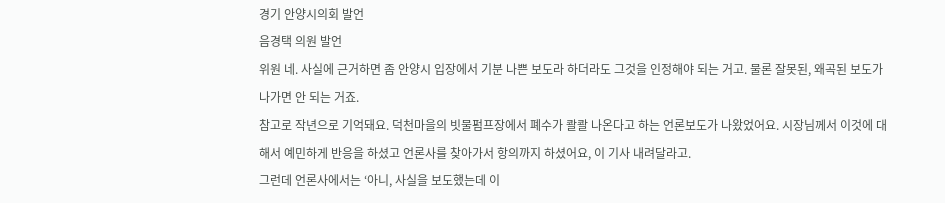경기 안양시의회 발언
음경택 의원 발언
위원 네. 사실에 근거하면 좀 안양시 입장에서 기분 나쁜 보도라 하더라도 그것을 인정해야 되는 거고. 물론 잘못된, 왜곡된 보도가 나가면 안 되는 거죠.
참고로 작년으로 기억돼요. 덕천마을의 빗물펌프장에서 폐수가 콸콸 나온다고 하는 언론보도가 나왔었어요. 시장님께서 이것에 대해서 예민하게 반응을 하셨고 언론사를 찾아가서 항의까지 하셨어요, 이 기사 내려달라고.
그런데 언론사에서는 ‘아니, 사실을 보도했는데 이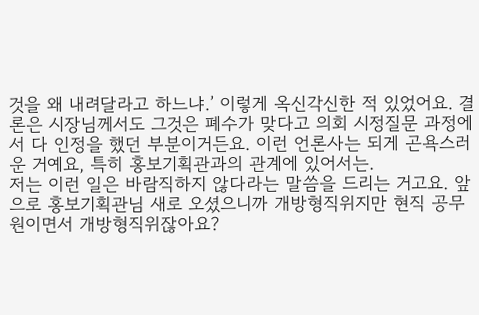것을 왜 내려달라고 하느냐.’ 이렇게 옥신각신한 적 있었어요. 결론은 시장님께서도 그것은 폐수가 맞다고 의회 시정질문 과정에서 다 인정을 했던 부분이거든요. 이런 언론사는 되게 곤욕스러운 거예요, 특히 홍보기획관과의 관계에 있어서는.
저는 이런 일은 바람직하지 않다라는 말씀을 드리는 거고요. 앞으로 홍보기획관님 새로 오셨으니까 개방형직위지만 현직 공무원이면서 개방형직위잖아요?